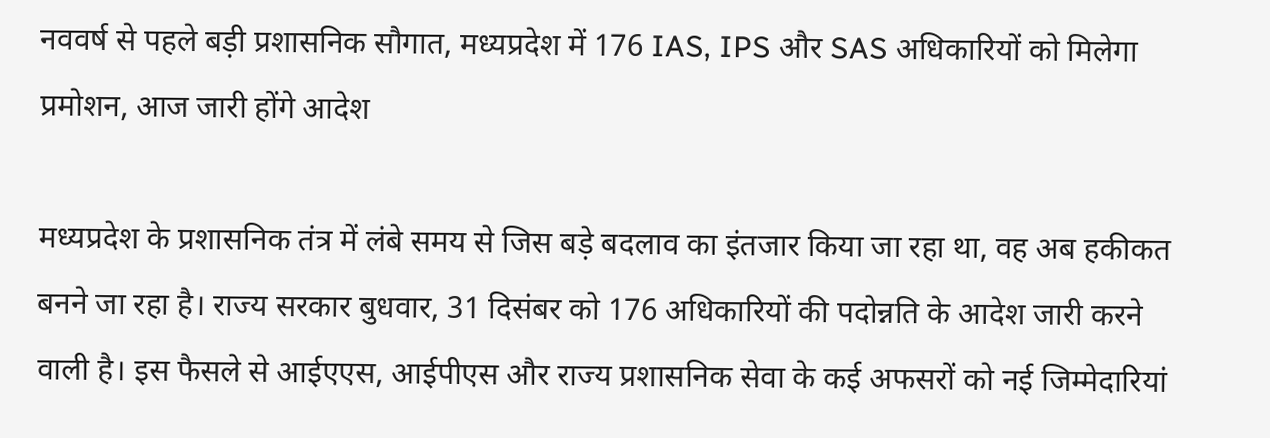नववर्ष से पहले बड़ी प्रशासनिक सौगात, मध्यप्रदेश में 176 IAS, IPS और SAS अधिकारियों को मिलेगा प्रमोशन, आज जारी होंगे आदेश

मध्यप्रदेश के प्रशासनिक तंत्र में लंबे समय से जिस बड़े बदलाव का इंतजार किया जा रहा था, वह अब हकीकत बनने जा रहा है। राज्य सरकार बुधवार, 31 दिसंबर को 176 अधिकारियों की पदोन्नति के आदेश जारी करने वाली है। इस फैसले से आईएएस, आईपीएस और राज्य प्रशासनिक सेवा के कई अफसरों को नई जिम्मेदारियां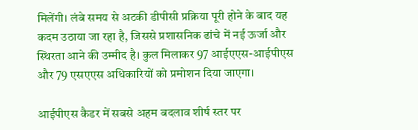मिलेंगी। लंबे समय से अटकी डीपीसी प्रक्रिया पूरी होने के बाद यह कदम उठाया जा रहा है, जिससे प्रशासनिक ढांचे में नई ऊर्जा और स्थिरता आने की उम्मीद है। कुल मिलाकर 97 आईएएस-आईपीएस और 79 एसएएस अधिकारियों को प्रमोशन दिया जाएगा।

आईपीएस कैडर में सबसे अहम बदलाव शीर्ष स्तर पर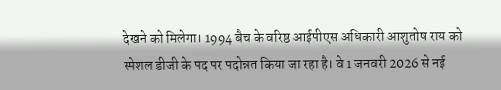देखने को मिलेगा। 1994 बैच के वरिष्ठ आईपीएस अधिकारी आशुतोष राय को स्पेशल डीजी के पद पर पदोन्नत किया जा रहा है। वे 1 जनवरी 2026 से नई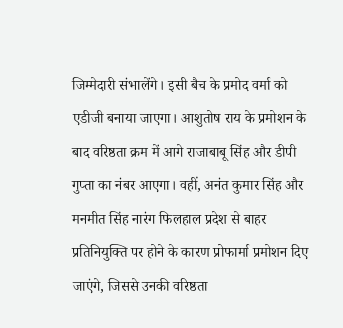जिम्मेदारी संभालेंगे। इसी बैच के प्रमोद वर्मा को एडीजी बनाया जाएगा। आशुतोष राय के प्रमोशन के बाद वरिष्ठता क्रम में आगे राजाबाबू सिंह और डीपी गुप्ता का नंबर आएगा। वहीं, अनंत कुमार सिंह और मनमीत सिंह नारंग फिलहाल प्रदेश से बाहर प्रतिनियुक्ति पर होने के कारण प्रोफार्मा प्रमोशन दिए जाएंगे, जिससे उनकी वरिष्ठता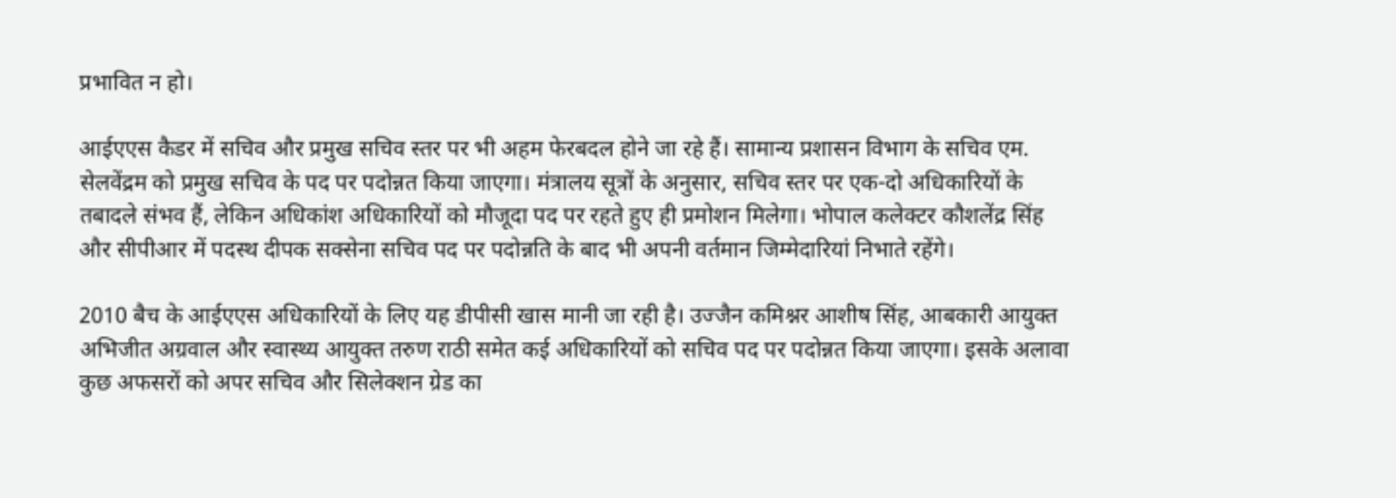प्रभावित न हो।

आईएएस कैडर में सचिव और प्रमुख सचिव स्तर पर भी अहम फेरबदल होने जा रहे हैं। सामान्य प्रशासन विभाग के सचिव एम. सेलवेंद्रम को प्रमुख सचिव के पद पर पदोन्नत किया जाएगा। मंत्रालय सूत्रों के अनुसार, सचिव स्तर पर एक-दो अधिकारियों के तबादले संभव हैं, लेकिन अधिकांश अधिकारियों को मौजूदा पद पर रहते हुए ही प्रमोशन मिलेगा। भोपाल कलेक्टर कौशलेंद्र सिंह और सीपीआर में पदस्थ दीपक सक्सेना सचिव पद पर पदोन्नति के बाद भी अपनी वर्तमान जिम्मेदारियां निभाते रहेंगे।

2010 बैच के आईएएस अधिकारियों के लिए यह डीपीसी खास मानी जा रही है। उज्जैन कमिश्नर आशीष सिंह, आबकारी आयुक्त अभिजीत अग्रवाल और स्वास्थ्य आयुक्त तरुण राठी समेत कई अधिकारियों को सचिव पद पर पदोन्नत किया जाएगा। इसके अलावा कुछ अफसरों को अपर सचिव और सिलेक्शन ग्रेड का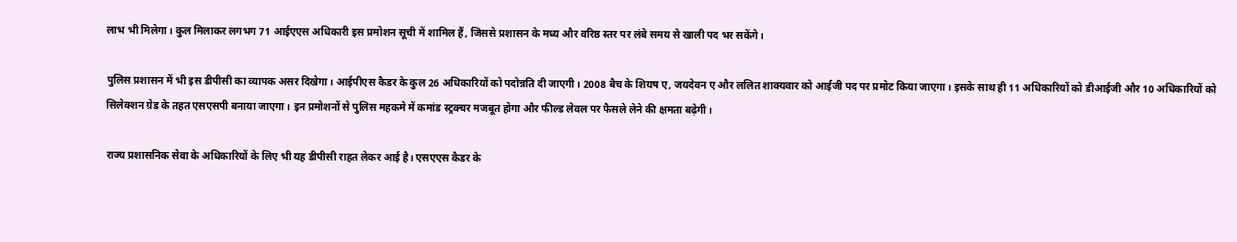लाभ भी मिलेगा। कुल मिलाकर लगभग 71 आईएएस अधिकारी इस प्रमोशन सूची में शामिल हैं, जिससे प्रशासन के मध्य और वरिष्ठ स्तर पर लंबे समय से खाली पद भर सकेंगे।

पुलिस प्रशासन में भी इस डीपीसी का व्यापक असर दिखेगा। आईपीएस कैडर के कुल 26 अधिकारियों को पदोन्नति दी जाएगी। 2008 बैच के शियष ए, जयदेवन ए और ललित शाक्यवार को आईजी पद पर प्रमोट किया जाएगा। इसके साथ ही 11 अधिकारियों को डीआईजी और 10 अधिकारियों को सिलेक्शन ग्रेड के तहत एसएसपी बनाया जाएगा। इन प्रमोशनों से पुलिस महकमे में कमांड स्ट्रक्चर मजबूत होगा और फील्ड लेवल पर फैसले लेने की क्षमता बढ़ेगी।

राज्य प्रशासनिक सेवा के अधिकारियों के लिए भी यह डीपीसी राहत लेकर आई है। एसएएस कैडर के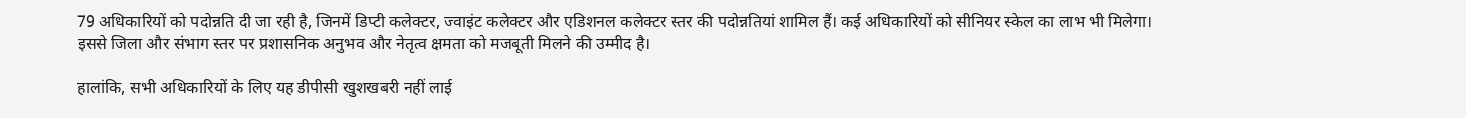79 अधिकारियों को पदोन्नति दी जा रही है, जिनमें डिप्टी कलेक्टर, ज्वाइंट कलेक्टर और एडिशनल कलेक्टर स्तर की पदोन्नतियां शामिल हैं। कई अधिकारियों को सीनियर स्केल का लाभ भी मिलेगा। इससे जिला और संभाग स्तर पर प्रशासनिक अनुभव और नेतृत्व क्षमता को मजबूती मिलने की उम्मीद है।

हालांकि, सभी अधिकारियों के लिए यह डीपीसी खुशखबरी नहीं लाई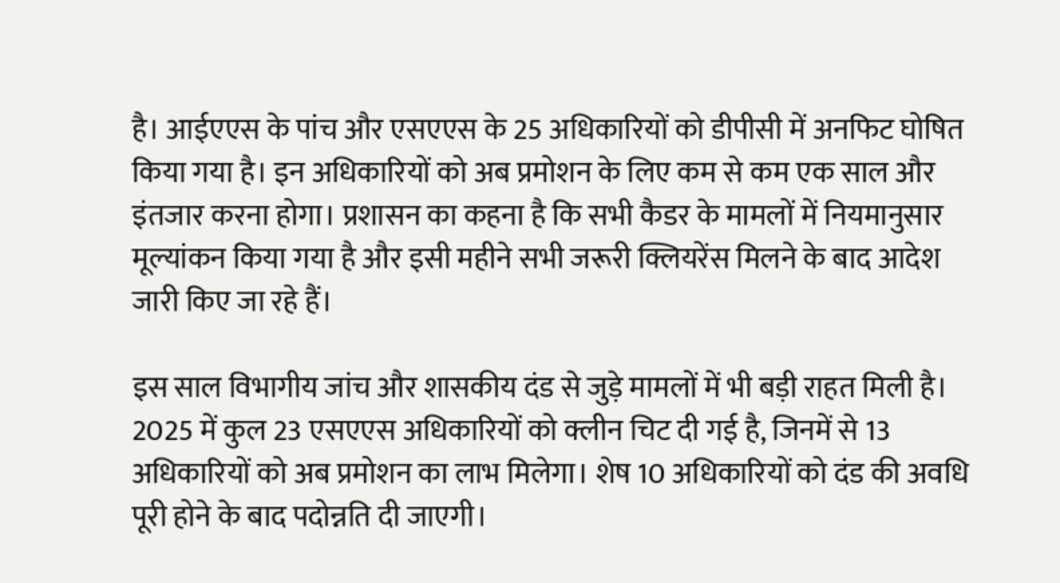है। आईएएस के पांच और एसएएस के 25 अधिकारियों को डीपीसी में अनफिट घोषित किया गया है। इन अधिकारियों को अब प्रमोशन के लिए कम से कम एक साल और इंतजार करना होगा। प्रशासन का कहना है कि सभी कैडर के मामलों में नियमानुसार मूल्यांकन किया गया है और इसी महीने सभी जरूरी क्लियरेंस मिलने के बाद आदेश जारी किए जा रहे हैं।

इस साल विभागीय जांच और शासकीय दंड से जुड़े मामलों में भी बड़ी राहत मिली है। 2025 में कुल 23 एसएएस अधिकारियों को क्लीन चिट दी गई है, जिनमें से 13 अधिकारियों को अब प्रमोशन का लाभ मिलेगा। शेष 10 अधिकारियों को दंड की अवधि पूरी होने के बाद पदोन्नति दी जाएगी।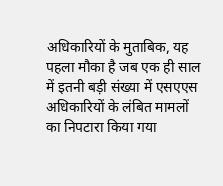अधिकारियों के मुताबिक, यह पहला मौका है जब एक ही साल में इतनी बड़ी संख्या में एसएएस अधिकारियों के लंबित मामलों का निपटारा किया गया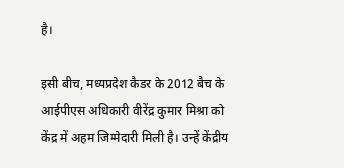है।

इसी बीच, मध्यप्रदेश कैडर के 2012 बैच के आईपीएस अधिकारी वीरेंद्र कुमार मिश्रा को केंद्र में अहम जिम्मेदारी मिली है। उन्हें केंद्रीय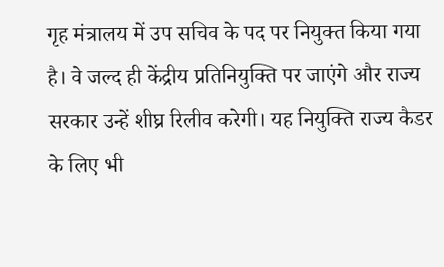गृह मंत्रालय में उप सचिव के पद पर नियुक्त किया गया है। वे जल्द ही केंद्रीय प्रतिनियुक्ति पर जाएंगे और राज्य सरकार उन्हें शीघ्र रिलीव करेगी। यह नियुक्ति राज्य कैडर के लिए भी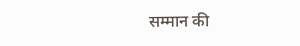सम्मान की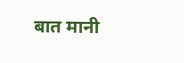बात मानी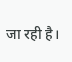जा रही है।